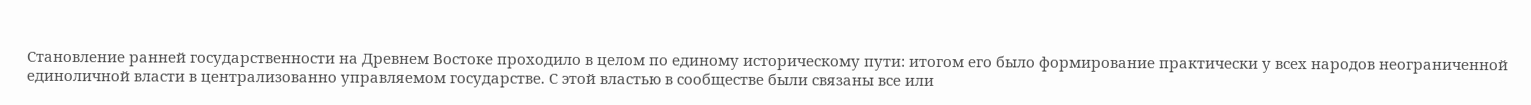Становление ранней государственности на Древнем Востоке проходило в целом по единому историческому пути: итогом его было формирование практически у всех народов неограниченной единоличной власти в централизованно управляемом государстве. С этой властью в сообществе были связаны все или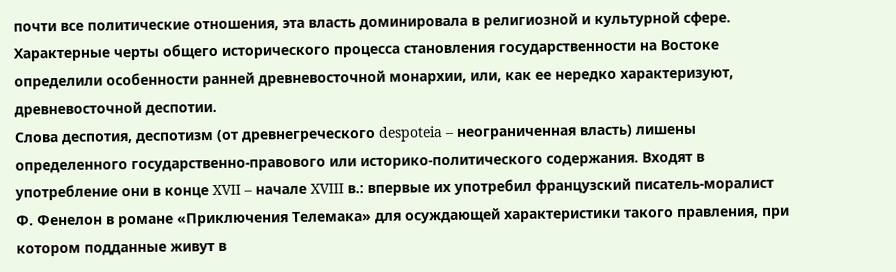почти все политические отношения, эта власть доминировала в религиозной и культурной сфере. Характерные черты общего исторического процесса становления государственности на Востоке определили особенности ранней древневосточной монархии, или, как ее нередко характеризуют, древневосточной деспотии.
Слова деспотия, деспотизм (от древнегреческого despoteia – неограниченная власть) лишены определенного государственно-правового или историко-политического содержания. Входят в употребление они в конце XVII – начале XVIII в.: впервые их употребил французский писатель-моралист Ф. Фенелон в романе «Приключения Телемака» для осуждающей характеристики такого правления, при котором подданные живут в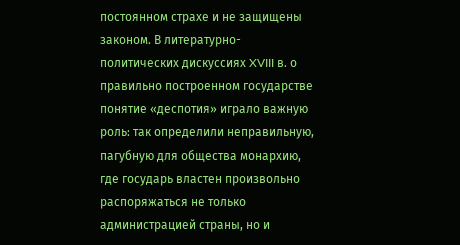постоянном страхе и не защищены законом. В литературно-политических дискуссиях XVIII в. о правильно построенном государстве понятие «деспотия» играло важную роль: так определили неправильную, пагубную для общества монархию, где государь властен произвольно распоряжаться не только администрацией страны, но и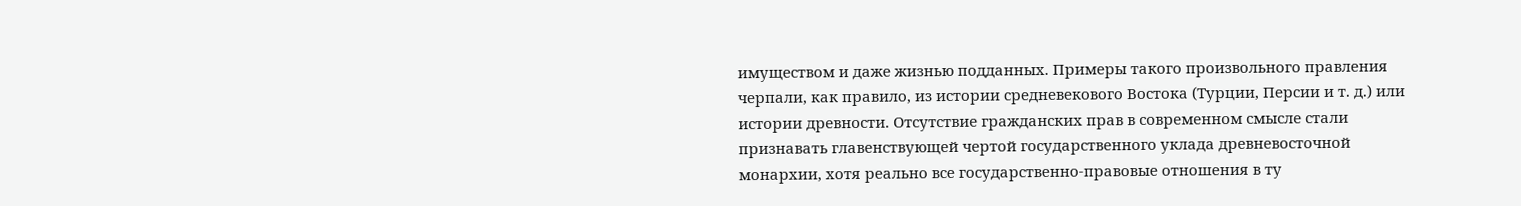имуществом и даже жизнью подданных. Примеры такого произвольного правления черпали, как правило, из истории средневекового Востока (Турции, Персии и т. д.) или истории древности. Отсутствие гражданских прав в современном смысле стали признавать главенствующей чертой государственного уклада древневосточной монархии, хотя реально все государственно-правовые отношения в ту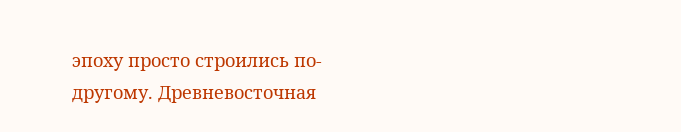эпоху просто строились по-другому. Древневосточная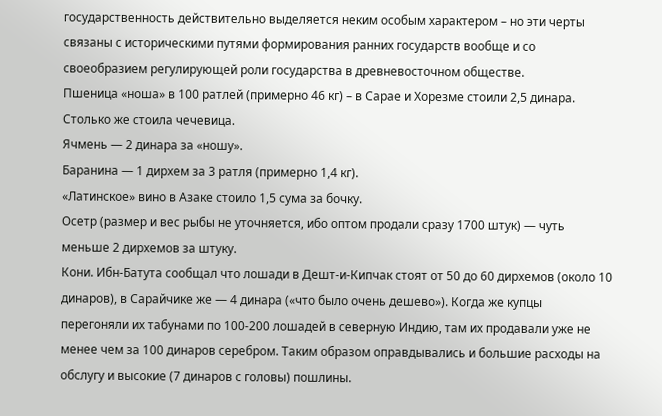государственность действительно выделяется неким особым характером – но эти черты связаны с историческими путями формирования ранних государств вообще и со своеобразием регулирующей роли государства в древневосточном обществе.
Пшеница «ноша» в 100 ратлей (примерно 46 кг) – в Сарае и Хорезме стоили 2,5 динара. Столько же стоила чечевица.
Ячмень — 2 динара за «ношу».
Баранина — 1 дирхем за 3 ратля (примерно 1,4 кг).
«Латинское» вино в Азаке стоило 1,5 сума за бочку.
Осетр (размер и вес рыбы не уточняется, ибо оптом продали сразу 1700 штук) — чуть меньше 2 дирхемов за штуку.
Кони. Ибн-Батута сообщал что лошади в Дешт-и-Кипчак стоят от 50 до 60 дирхемов (около 10 динаров), в Сарайчике же — 4 динара («что было очень дешево»). Когда же купцы перегоняли их табунами по 100-200 лошадей в северную Индию, там их продавали уже не менее чем за 100 динаров серебром. Таким образом оправдывались и большие расходы на обслугу и высокие (7 динаров с головы) пошлины.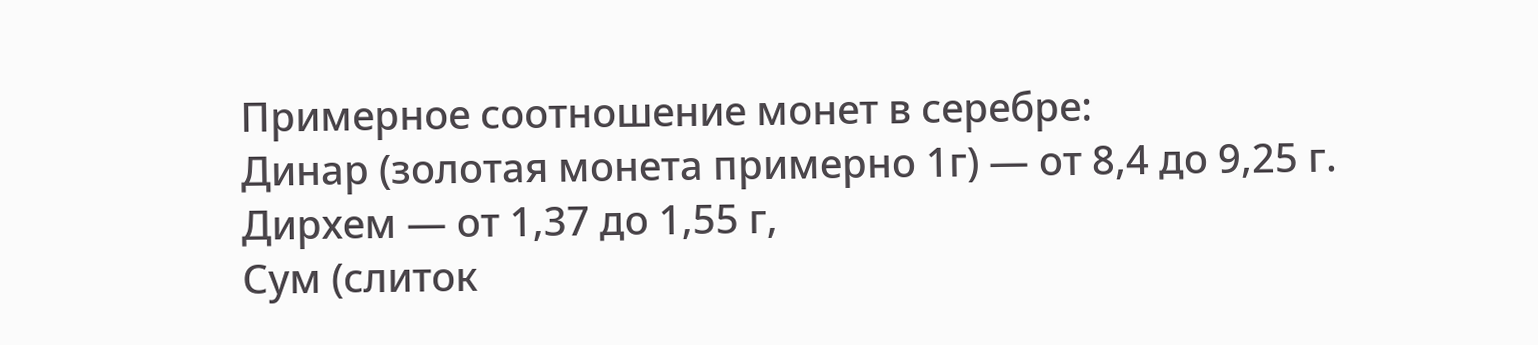Примерное соотношение монет в серебре:
Динар (золотая монета примерно 1г) — от 8,4 до 9,25 г.
Дирхем — от 1,37 до 1,55 г,
Сум (слиток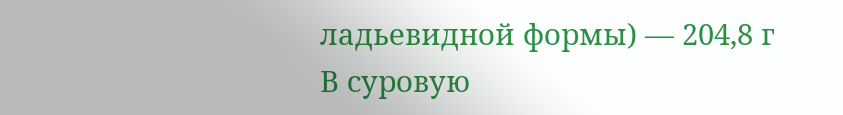ладьевидной формы) — 204,8 г
В суровую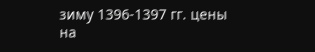зиму 1396-1397 гг. цены на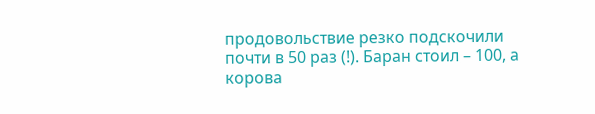продовольствие резко подскочили почти в 50 раз (!). Баран стоил – 100, а корова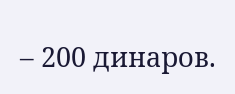– 200 динаров.